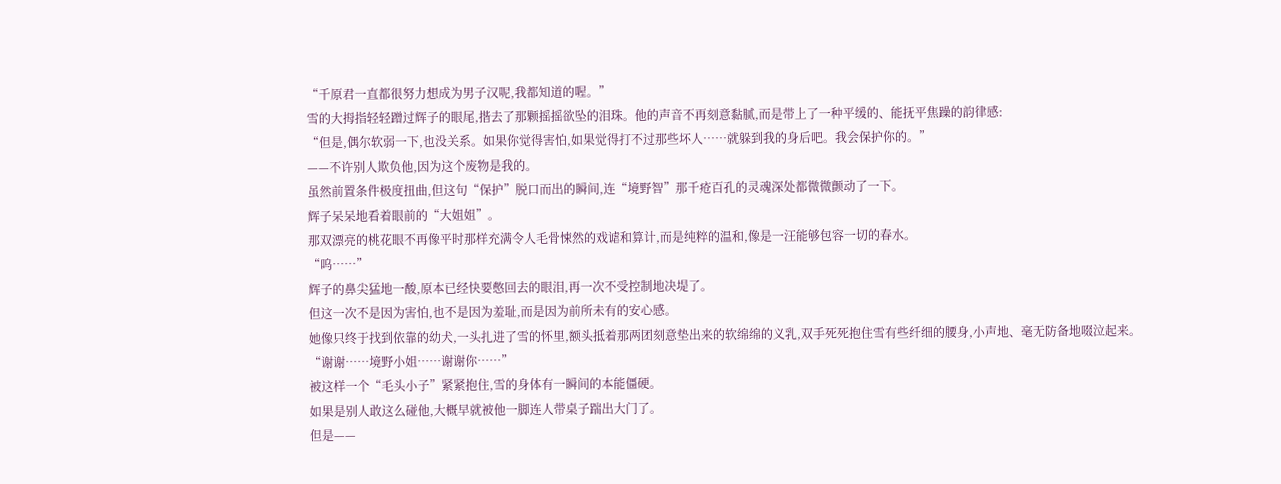“千原君一直都很努力想成为男子汉呢,我都知道的喔。”
雪的大拇指轻轻蹭过辉子的眼尾,揩去了那颗摇摇欲坠的泪珠。他的声音不再刻意黏腻,而是带上了一种平缓的、能抚平焦躁的韵律感:
“但是,偶尔软弱一下,也没关系。如果你觉得害怕,如果觉得打不过那些坏人……就躲到我的身后吧。我会保护你的。”
——不许别人欺负他,因为这个废物是我的。
虽然前置条件极度扭曲,但这句“保护”脱口而出的瞬间,连“境野智”那千疮百孔的灵魂深处都微微颤动了一下。
辉子呆呆地看着眼前的“大姐姐”。
那双漂亮的桃花眼不再像平时那样充满令人毛骨悚然的戏谑和算计,而是纯粹的温和,像是一汪能够包容一切的春水。
“呜……”
辉子的鼻尖猛地一酸,原本已经快要憋回去的眼泪,再一次不受控制地决堤了。
但这一次不是因为害怕,也不是因为羞耻,而是因为前所未有的安心感。
她像只终于找到依靠的幼犬,一头扎进了雪的怀里,额头抵着那两团刻意垫出来的软绵绵的义乳,双手死死抱住雪有些纤细的腰身,小声地、毫无防备地啜泣起来。
“谢谢……境野小姐……谢谢你……”
被这样一个“毛头小子”紧紧抱住,雪的身体有一瞬间的本能僵硬。
如果是别人敢这么碰他,大概早就被他一脚连人带桌子踹出大门了。
但是——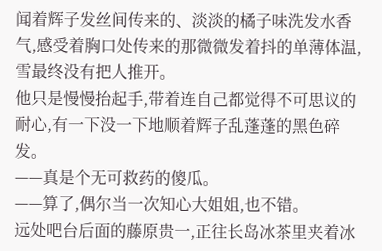闻着辉子发丝间传来的、淡淡的橘子味洗发水香气,感受着胸口处传来的那微微发着抖的单薄体温,雪最终没有把人推开。
他只是慢慢抬起手,带着连自己都觉得不可思议的耐心,有一下没一下地顺着辉子乱蓬蓬的黑色碎发。
——真是个无可救药的傻瓜。
——算了,偶尔当一次知心大姐姐,也不错。
远处吧台后面的藤原贵一,正往长岛冰茶里夹着冰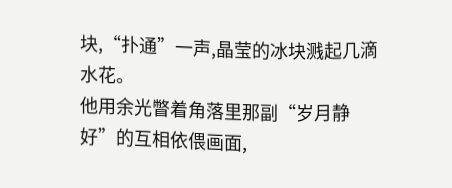块,“扑通”一声,晶莹的冰块溅起几滴水花。
他用余光瞥着角落里那副“岁月静好”的互相依偎画面,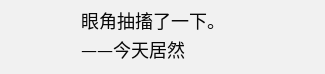眼角抽搐了一下。
——今天居然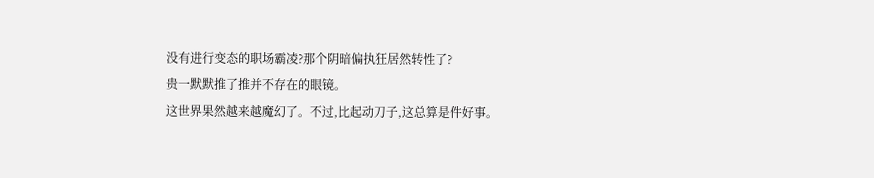没有进行变态的职场霸凌?那个阴暗偏执狂居然转性了?
贵一默默推了推并不存在的眼镜。
这世界果然越来越魔幻了。不过,比起动刀子,这总算是件好事。